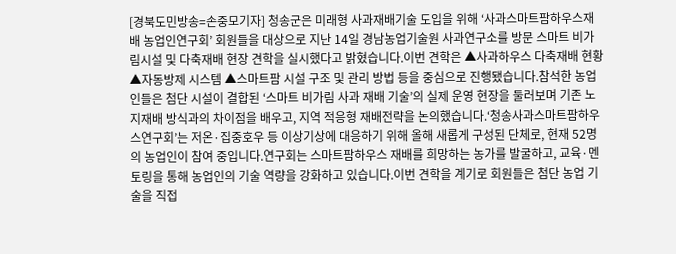[경북도민방송=손중모기자] 청송군은 미래형 사과재배기술 도입을 위해 ‘사과스마트팜하우스재배 농업인연구회’ 회원들을 대상으로 지난 14일 경남농업기술원 사과연구소를 방문 스마트 비가림시설 및 다축재배 현장 견학을 실시했다고 밝혔습니다.이번 견학은 ▲사과하우스 다축재배 현황 ▲자동방제 시스템 ▲스마트팜 시설 구조 및 관리 방법 등을 중심으로 진행됐습니다.참석한 농업인들은 첨단 시설이 결합된 ‘스마트 비가림 사과 재배 기술’의 실제 운영 현장을 둘러보며 기존 노지재배 방식과의 차이점을 배우고, 지역 적응형 재배전략을 논의했습니다.‘청송사과스마트팜하우스연구회’는 저온·집중호우 등 이상기상에 대응하기 위해 올해 새롭게 구성된 단체로, 현재 52명의 농업인이 참여 중입니다.연구회는 스마트팜하우스 재배를 희망하는 농가를 발굴하고, 교육·멘토링을 통해 농업인의 기술 역량을 강화하고 있습니다.이번 견학을 계기로 회원들은 첨단 농업 기술을 직접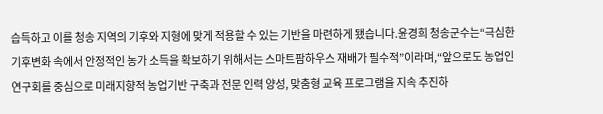습득하고 이를 청송 지역의 기후와 지형에 맞게 적용할 수 있는 기반을 마련하게 됐습니다.윤경희 청송군수는“극심한 기후변화 속에서 안정적인 농가 소득을 확보하기 위해서는 스마트팜하우스 재배가 필수적”이라며,“앞으로도 농업인연구회를 중심으로 미래지향적 농업기반 구축과 전문 인력 양성, 맞춤형 교육 프로그램을 지속 추진하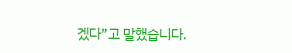겠다”고 말했습니다.